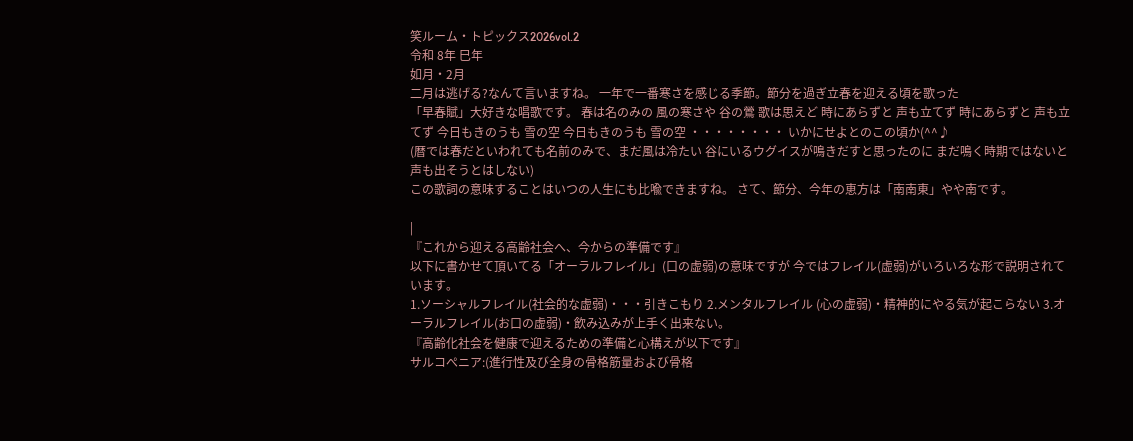笑ルーム・トピックス2026vol.2
令和 8年 巳年
如月・2月
二月は逃げる?なんて言いますね。 一年で一番寒さを感じる季節。節分を過ぎ立春を迎える頃を歌った
「早春賦」大好きな唱歌です。 春は名のみの 風の寒さや 谷の鶯 歌は思えど 時にあらずと 声も立てず 時にあらずと 声も立てず 今日もきのうも 雪の空 今日もきのうも 雪の空 ・・・・・・・・ いかにせよとのこの頃か(^^♪
(暦では春だといわれても名前のみで、まだ風は冷たい 谷にいるウグイスが鳴きだすと思ったのに まだ鳴く時期ではないと声も出そうとはしない)
この歌詞の意味することはいつの人生にも比喩できますね。 さて、節分、今年の恵方は「南南東」やや南です。

|
『これから迎える高齢社会へ、今からの準備です』
以下に書かせて頂いてる「オーラルフレイル」(口の虚弱)の意味ですが 今ではフレイル(虚弱)がいろいろな形で説明されています。
1.ソーシャルフレイル(社会的な虚弱)・・・引きこもり 2.メンタルフレイル (心の虚弱)・精神的にやる気が起こらない 3.オーラルフレイル(お口の虚弱)・飲み込みが上手く出来ない。
『高齢化社会を健康で迎えるための準備と心構えが以下です』
サルコぺニア:(進行性及び全身の骨格筋量および骨格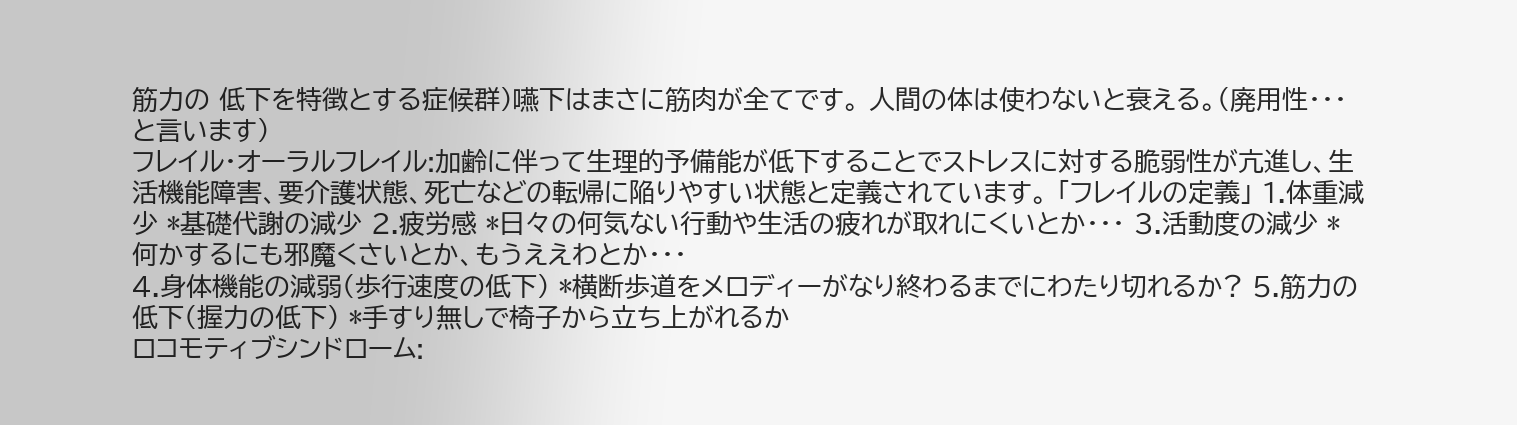筋力の 低下を特徴とする症候群)嚥下はまさに筋肉が全てです。 人間の体は使わないと衰える。(廃用性・・・と言います)
フレイル・オーラルフレイル:加齢に伴って生理的予備能が低下することでストレスに対する脆弱性が亢進し、生活機能障害、要介護状態、死亡などの転帰に陥りやすい状態と定義されています。 「フレイルの定義」 1.体重減少 *基礎代謝の減少 2.疲労感 *日々の何気ない行動や生活の疲れが取れにくいとか・・・ 3.活動度の減少 *何かするにも邪魔くさいとか、もうええわとか・・・
4.身体機能の減弱(歩行速度の低下) *横断歩道をメロディーがなり終わるまでにわたり切れるか? 5.筋力の低下(握力の低下) *手すり無しで椅子から立ち上がれるか
ロコモティブシンドローム: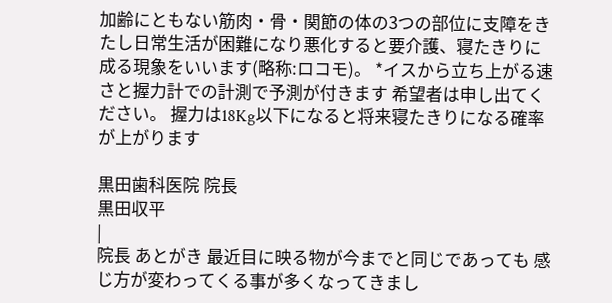加齢にともない筋肉・骨・関節の体の3つの部位に支障をきたし日常生活が困難になり悪化すると要介護、寝たきりに成る現象をいいます(略称:ロコモ)。 *イスから立ち上がる速さと握力計での計測で予測が付きます 希望者は申し出てください。 握力は18Kg以下になると将来寝たきりになる確率が上がります

黒田歯科医院 院長
黒田収平
|
院長 あとがき 最近目に映る物が今までと同じであっても 感じ方が変わってくる事が多くなってきまし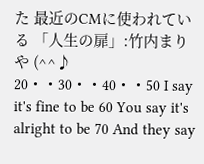た 最近のCMに使われている 「人生の扉」:竹内まりや (^^♪ 20・・30・・40・・50 I say it's fine to be 60 You say it's alright to be 70 And they say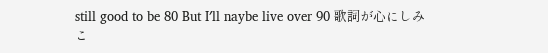still good to be 80 But I′ll naybe live over 90 歌詞が心にしみこ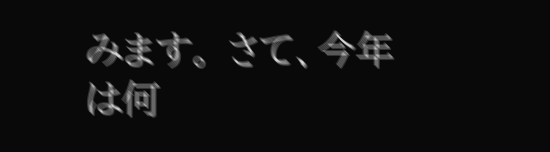みます。 さて、今年は何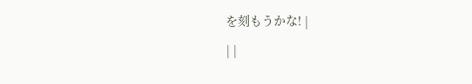を刻もうかな! |
| |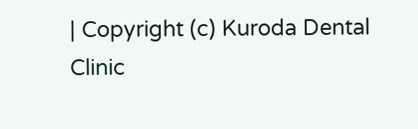| Copyright (c) Kuroda Dental Clinic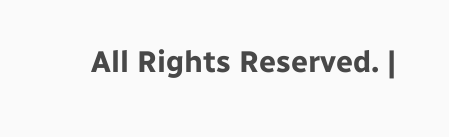All Rights Reserved. |